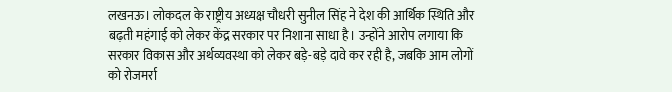लखनऊ। लोकदल के राष्ट्रीय अध्यक्ष चौधरी सुनील सिंह ने देश की आर्थिक स्थिति और बढ़ती महंगाई को लेकर केंद्र सरकार पर निशाना साधा है। उन्होंने आरोप लगाया कि सरकार विकास और अर्थव्यवस्था को लेकर बड़े-बड़े दावे कर रही है, जबकि आम लोगों को रोजमर्रा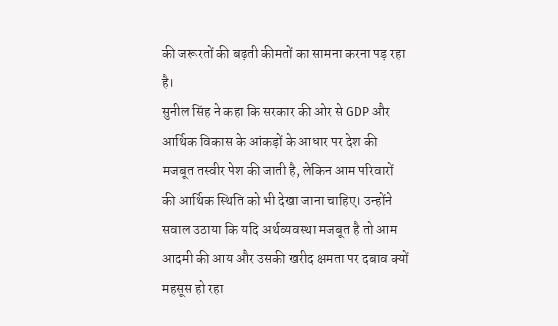की जरूरतों की बढ़ती कीमतों का सामना करना पड़ रहा है।
सुनील सिंह ने कहा कि सरकार की ओर से GDP और आर्थिक विकास के आंकड़ों के आधार पर देश की मजबूत तस्वीर पेश की जाती है, लेकिन आम परिवारों की आर्थिक स्थिति को भी देखा जाना चाहिए। उन्होंने सवाल उठाया कि यदि अर्थव्यवस्था मजबूत है तो आम आदमी की आय और उसकी खरीद क्षमता पर दबाव क्यों महसूस हो रहा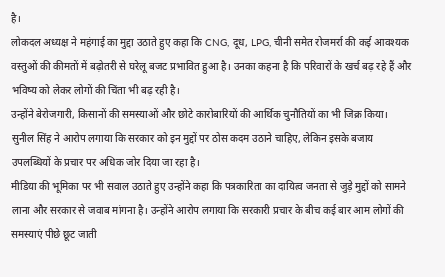है।
लोकदल अध्यक्ष ने महंगाई का मुद्दा उठाते हुए कहा कि CNG, दूध, LPG, चीनी समेत रोजमर्रा की कई आवश्यक वस्तुओं की कीमतों में बढ़ोतरी से घरेलू बजट प्रभावित हुआ है। उनका कहना है कि परिवारों के खर्च बढ़ रहे हैं और भविष्य को लेकर लोगों की चिंता भी बढ़ रही है।
उन्होंने बेरोजगारी, किसानों की समस्याओं और छोटे कारोबारियों की आर्थिक चुनौतियों का भी जिक्र किया। सुनील सिंह ने आरोप लगाया कि सरकार को इन मुद्दों पर ठोस कदम उठाने चाहिए, लेकिन इसके बजाय उपलब्धियों के प्रचार पर अधिक जोर दिया जा रहा है।
मीडिया की भूमिका पर भी सवाल उठाते हुए उन्होंने कहा कि पत्रकारिता का दायित्व जनता से जुड़े मुद्दों को सामने लाना और सरकार से जवाब मांगना है। उन्होंने आरोप लगाया कि सरकारी प्रचार के बीच कई बार आम लोगों की समस्याएं पीछे छूट जाती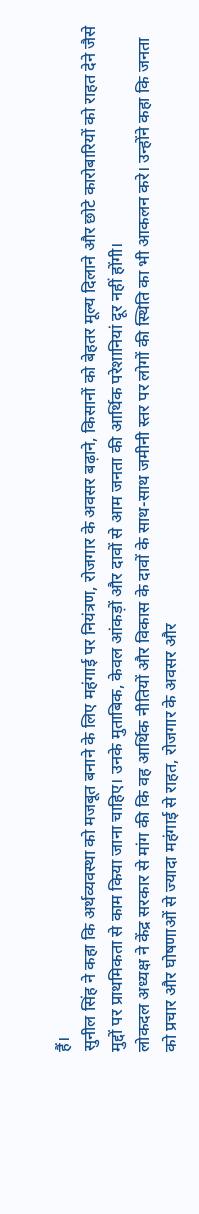हैं।
सुनील सिंह ने कहा कि अर्थव्यवस्था को मजबूत बनाने के लिए महंगाई पर नियंत्रण, रोजगार के अवसर बढ़ाने, किसानों को बेहतर मूल्य दिलाने और छोटे कारोबारियों को राहत देने जैसे मुद्दों पर प्राथमिकता से काम किया जाना चाहिए। उनके मुताबिक, केवल आंकड़ों और दावों से आम जनता की आर्थिक परेशानियां दूर नहीं होंगी।
लोकदल अध्यक्ष ने केंद्र सरकार से मांग की कि वह आर्थिक नीतियों और विकास के दावों के साथ-साथ जमीनी स्तर पर लोगों की स्थिति का भी आकलन करे। उन्होंने कहा कि जनता को प्रचार और घोषणाओं से ज्यादा महंगाई से राहत, रोजगार के अवसर और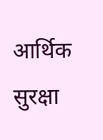आर्थिक सुरक्षा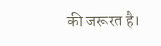की जरूरत है।